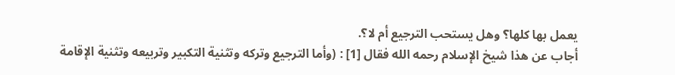يعمل بها كلها؟ وهل يستحب الترجيع أم لا؟.
أجاب عن هذا شيخ الإسلام رحمه الله فقال [1] : (وأما الترجيع وتركه وتثنية التكبير وتربيعه وتثنية الإقامة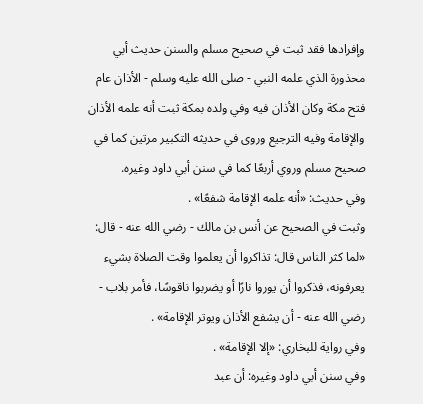وإفرادها فقد ثبت في صحيح مسلم والسنن حديث أبي محذورة الذي علمه النبي - صلى الله عليه وسلم - الأذان عام فتح مكة وكان الأذان فيه وفي ولده بمكة ثبت أنه علمه الأذان والإقامة وفيه الترجيع وروى في حديثه التكبير مرتين كما في صحيح مسلم وروي أربعًا كما في سنن أبي داود وغيره.
وفي حديث: «أنه علمه الإقامة شفعًا» .
وثبت في الصحيح عن أنس بن مالك - رضي الله عنه - قال: «لما كثر الناس قال: تذاكروا أن يعلموا وقت الصلاة بشيء يعرفونه، فذكروا أن يوروا نارًا أو يضربوا ناقوسًا، فأمر بلاب - رضي الله عنه - أن يشفع الأذان ويوتر الإقامة» .
وفي رواية للبخاري: «إلا الإقامة» .
وفي سنن أبي داود وغيره: أن عبد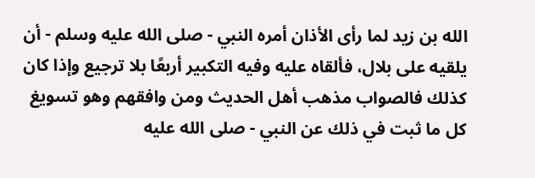الله بن زيد لما رأى الأذان أمره النبي - صلى الله عليه وسلم - أن يلقيه على بلال، فألقاه عليه وفيه التكبير أربعًا بلا ترجيع وإذا كان كذلك فالصواب مذهب أهل الحديث ومن وافقهم وهو تسويغ كل ما ثبت في ذلك عن النبي - صلى الله عليه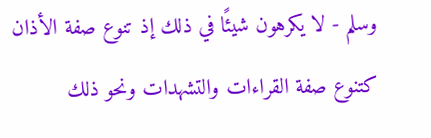وسلم - لا يكرهون شيئًا في ذلك إذ تنوع صفة الأذان كتنوع صفة القراءات والتشهدات ونحو ذلك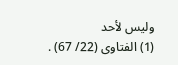وليس لأحد
(1) الفتاوى (22/ 67) .